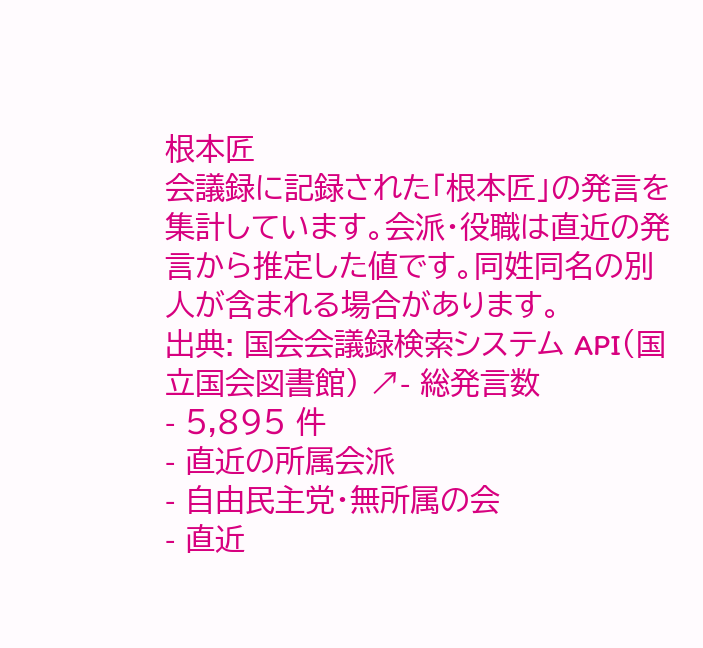根本匠
会議録に記録された「根本匠」の発言を集計しています。会派・役職は直近の発言から推定した値です。同姓同名の別人が含まれる場合があります。
出典: 国会会議録検索システム API(国立国会図書館) ↗- 総発言数
- 5,895 件
- 直近の所属会派
- 自由民主党・無所属の会
- 直近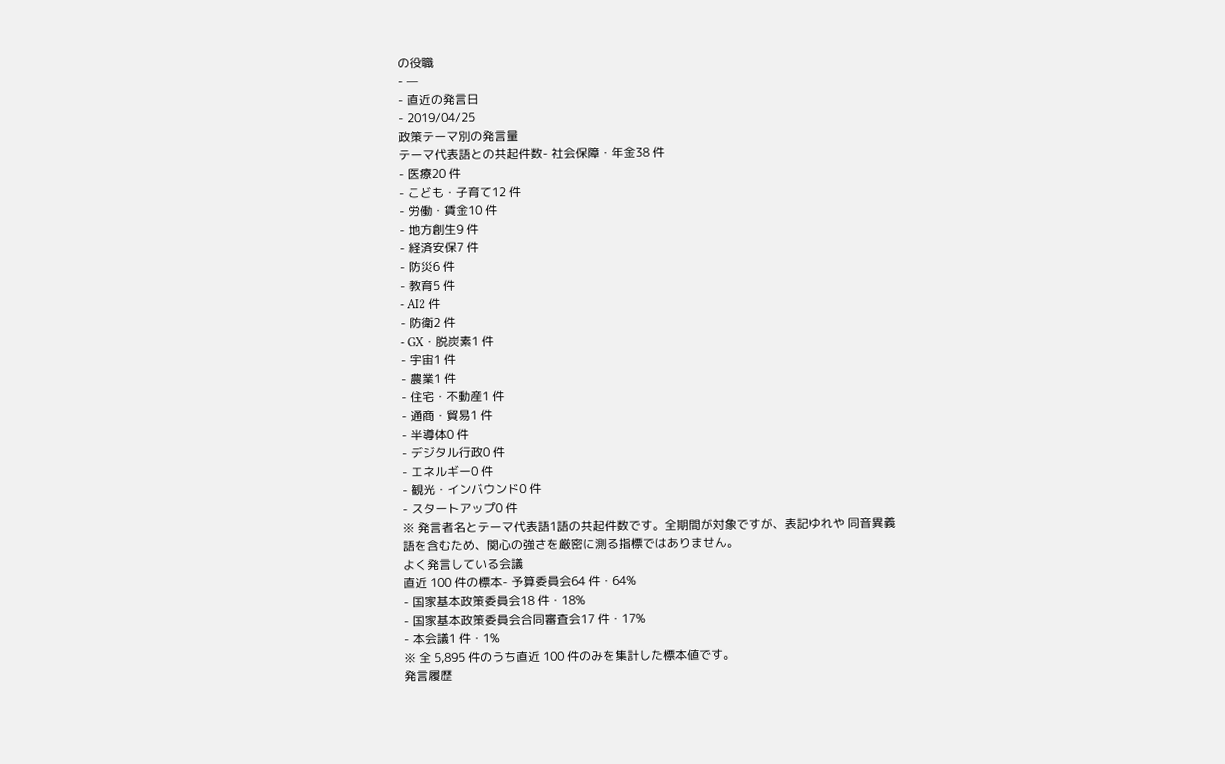の役職
- —
- 直近の発言日
- 2019/04/25
政策テーマ別の発言量
テーマ代表語との共起件数- 社会保障・年金38 件
- 医療20 件
- こども・子育て12 件
- 労働・賃金10 件
- 地方創生9 件
- 経済安保7 件
- 防災6 件
- 教育5 件
- AI2 件
- 防衛2 件
- GX・脱炭素1 件
- 宇宙1 件
- 農業1 件
- 住宅・不動産1 件
- 通商・貿易1 件
- 半導体0 件
- デジタル行政0 件
- エネルギー0 件
- 観光・インバウンド0 件
- スタートアップ0 件
※ 発言者名とテーマ代表語1語の共起件数です。全期間が対象ですが、表記ゆれや 同音異義語を含むため、関心の強さを厳密に測る指標ではありません。
よく発言している会議
直近 100 件の標本- 予算委員会64 件・64%
- 国家基本政策委員会18 件・18%
- 国家基本政策委員会合同審査会17 件・17%
- 本会議1 件・1%
※ 全 5,895 件のうち直近 100 件のみを集計した標本値です。
発言履歴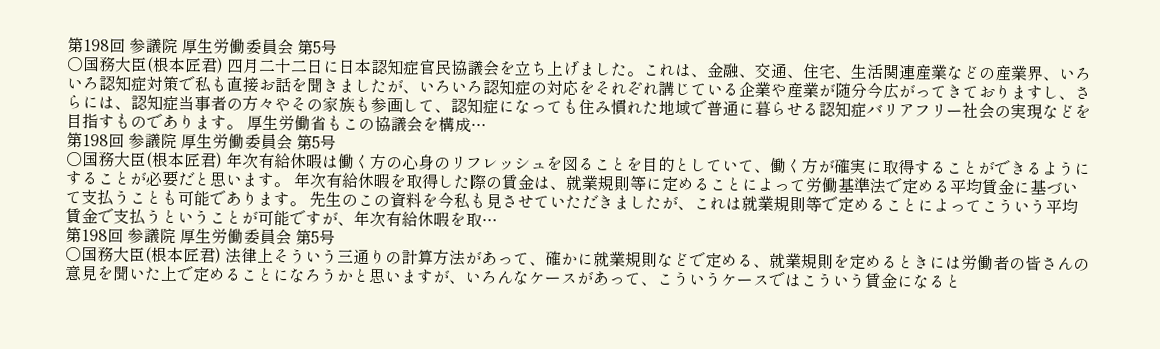第198回 参議院 厚生労働委員会 第5号
○国務大臣(根本匠君) 四月二十二日に日本認知症官民協議会を立ち上げました。これは、金融、交通、住宅、生活関連産業などの産業界、いろいろ認知症対策で私も直接お話を聞きましたが、いろいろ認知症の対応をそれぞれ講じている企業や産業が随分今広がってきておりますし、さらには、認知症当事者の方々やその家族も参画して、認知症になっても住み慣れた地域で普通に暮らせる認知症バリアフリー社会の実現などを目指すものであります。 厚生労働省もこの協議会を構成…
第198回 参議院 厚生労働委員会 第5号
○国務大臣(根本匠君) 年次有給休暇は働く方の心身のリフレッシュを図ることを目的としていて、働く方が確実に取得することができるようにすることが必要だと思います。 年次有給休暇を取得した際の賃金は、就業規則等に定めることによって労働基準法で定める平均賃金に基づいて支払うことも可能であります。 先生のこの資料を今私も見させていただきましたが、これは就業規則等で定めることによってこういう平均賃金で支払うということが可能ですが、年次有給休暇を取…
第198回 参議院 厚生労働委員会 第5号
○国務大臣(根本匠君) 法律上そういう三通りの計算方法があって、確かに就業規則などで定める、就業規則を定めるときには労働者の皆さんの意見を聞いた上で定めることになろうかと思いますが、いろんなケースがあって、こういうケースではこういう賃金になると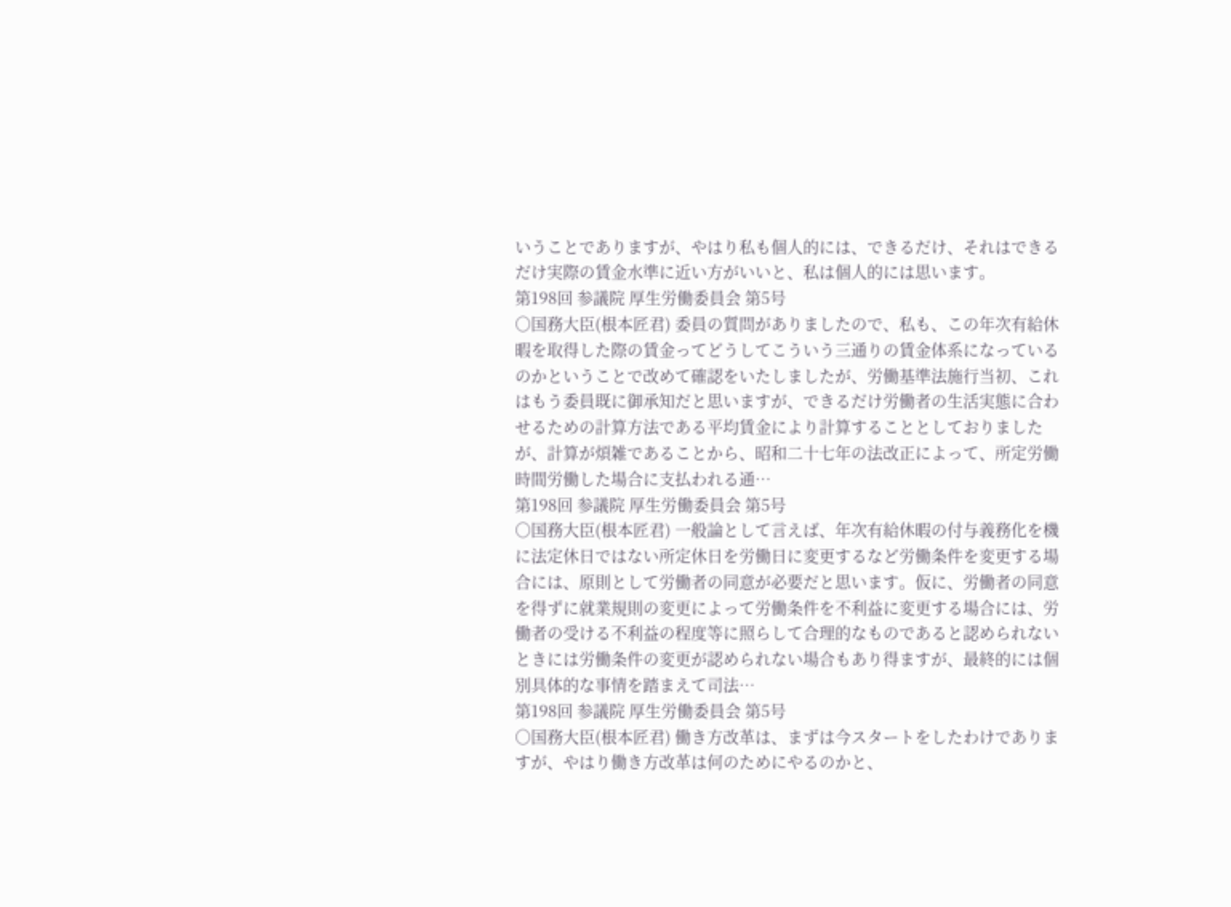いうことでありますが、やはり私も個人的には、できるだけ、それはできるだけ実際の賃金水準に近い方がいいと、私は個人的には思います。
第198回 参議院 厚生労働委員会 第5号
○国務大臣(根本匠君) 委員の質問がありましたので、私も、この年次有給休暇を取得した際の賃金ってどうしてこういう三通りの賃金体系になっているのかということで改めて確認をいたしましたが、労働基準法施行当初、これはもう委員既に御承知だと思いますが、できるだけ労働者の生活実態に合わせるための計算方法である平均賃金により計算することとしておりましたが、計算が煩雑であることから、昭和二十七年の法改正によって、所定労働時間労働した場合に支払われる通…
第198回 参議院 厚生労働委員会 第5号
○国務大臣(根本匠君) 一般論として言えば、年次有給休暇の付与義務化を機に法定休日ではない所定休日を労働日に変更するなど労働条件を変更する場合には、原則として労働者の同意が必要だと思います。仮に、労働者の同意を得ずに就業規則の変更によって労働条件を不利益に変更する場合には、労働者の受ける不利益の程度等に照らして合理的なものであると認められないときには労働条件の変更が認められない場合もあり得ますが、最終的には個別具体的な事情を踏まえて司法…
第198回 参議院 厚生労働委員会 第5号
○国務大臣(根本匠君) 働き方改革は、まずは今スタートをしたわけでありますが、やはり働き方改革は何のためにやるのかと、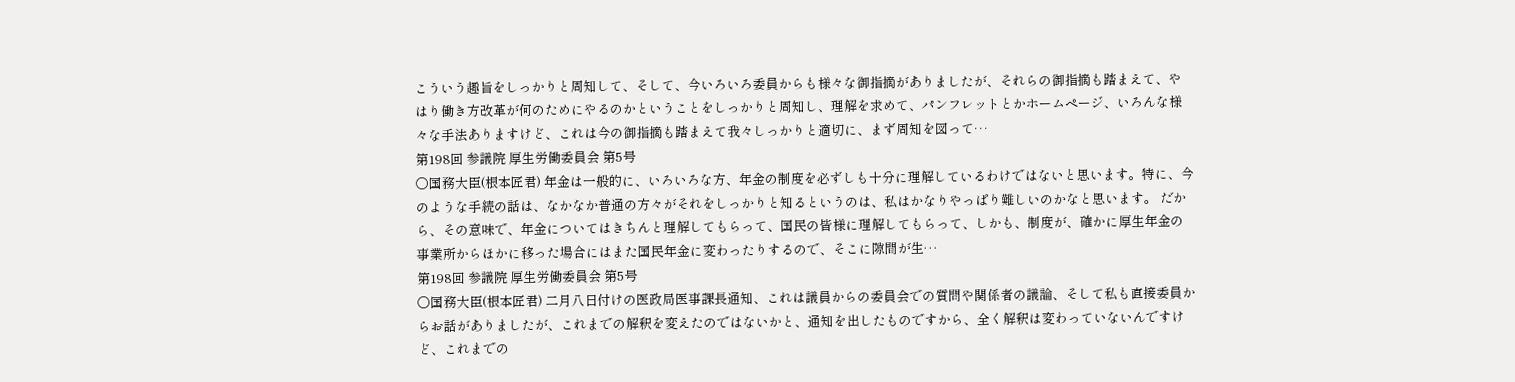こういう趣旨をしっかりと周知して、そして、今いろいろ委員からも様々な御指摘がありましたが、それらの御指摘も踏まえて、やはり働き方改革が何のためにやるのかということをしっかりと周知し、理解を求めて、パンフレットとかホームページ、いろんな様々な手法ありますけど、これは今の御指摘も踏まえて我々しっかりと適切に、まず周知を図って…
第198回 参議院 厚生労働委員会 第5号
○国務大臣(根本匠君) 年金は一般的に、いろいろな方、年金の制度を必ずしも十分に理解しているわけではないと思います。特に、今のような手続の話は、なかなか普通の方々がそれをしっかりと知るというのは、私はかなりやっぱり難しいのかなと思います。 だから、その意味で、年金についてはきちんと理解してもらって、国民の皆様に理解してもらって、しかも、制度が、確かに厚生年金の事業所からほかに移った場合にはまた国民年金に変わったりするので、そこに隙間が生…
第198回 参議院 厚生労働委員会 第5号
○国務大臣(根本匠君) 二月八日付けの医政局医事課長通知、これは議員からの委員会での質問や関係者の議論、そして私も直接委員からお話がありましたが、これまでの解釈を変えたのではないかと、通知を出したものですから、全く解釈は変わっていないんですけど、これまでの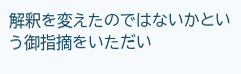解釈を変えたのではないかという御指摘をいただい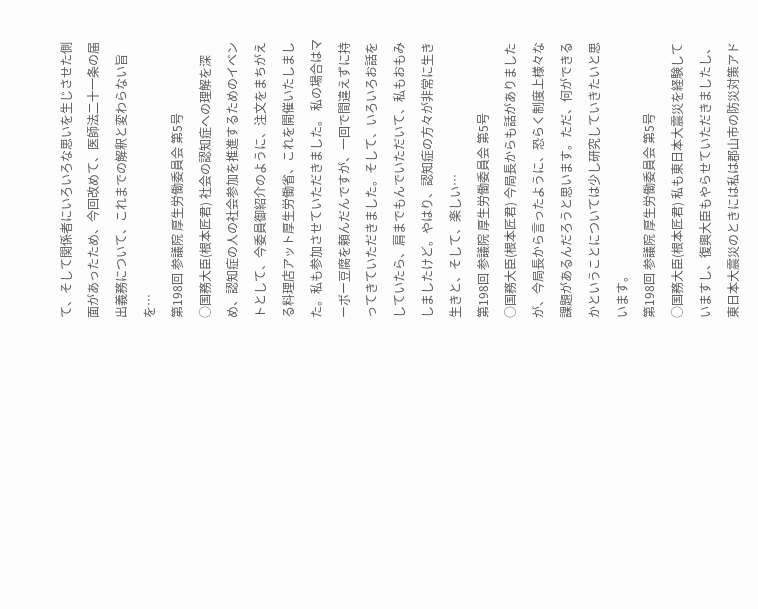て、そして関係者にいろいろな思いを生じさせた側面があったため、今回改めて、医師法二十一条の届出義務について、これまでの解釈と変わらない旨を…
第198回 参議院 厚生労働委員会 第5号
○国務大臣(根本匠君) 社会の認知症への理解を深め、認知症の人の社会参加を推進するためのイベントとして、今委員御紹介のように、注文をまちがえる料理店アット厚生労働省、これを開催いたしました。私も参加させていただきました。 私の場合はマーボー豆腐を頼んだんですが、一回で間違えずに持ってきていただきました。そして、いろいろお話をしていたら、肩までもんでいただいて、私もおもみしましたけど。やはり、認知症の方々が非常に生き生きと、そして、楽しい…
第198回 参議院 厚生労働委員会 第5号
○国務大臣(根本匠君) 今局長からも話がありましたが、今局長から言ったように、恐らく制度上様々な課題があるんだろうと思います。ただ、何ができるかということについては少し研究していきたいと思います。
第198回 参議院 厚生労働委員会 第5号
○国務大臣(根本匠君) 私も東日本大震災を経験していますし、復興大臣もやらせていただきましたし、東日本大震災のときには私は郡山市の防災対策アド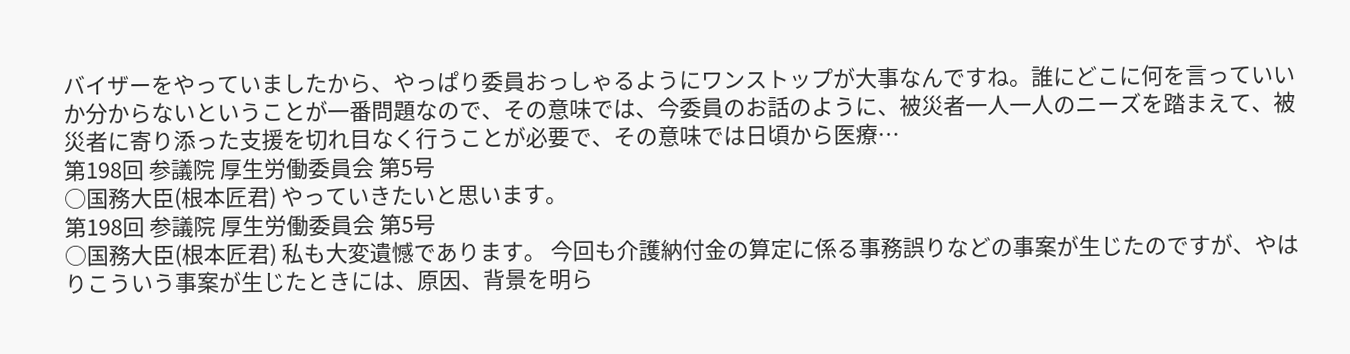バイザーをやっていましたから、やっぱり委員おっしゃるようにワンストップが大事なんですね。誰にどこに何を言っていいか分からないということが一番問題なので、その意味では、今委員のお話のように、被災者一人一人のニーズを踏まえて、被災者に寄り添った支援を切れ目なく行うことが必要で、その意味では日頃から医療…
第198回 参議院 厚生労働委員会 第5号
○国務大臣(根本匠君) やっていきたいと思います。
第198回 参議院 厚生労働委員会 第5号
○国務大臣(根本匠君) 私も大変遺憾であります。 今回も介護納付金の算定に係る事務誤りなどの事案が生じたのですが、やはりこういう事案が生じたときには、原因、背景を明ら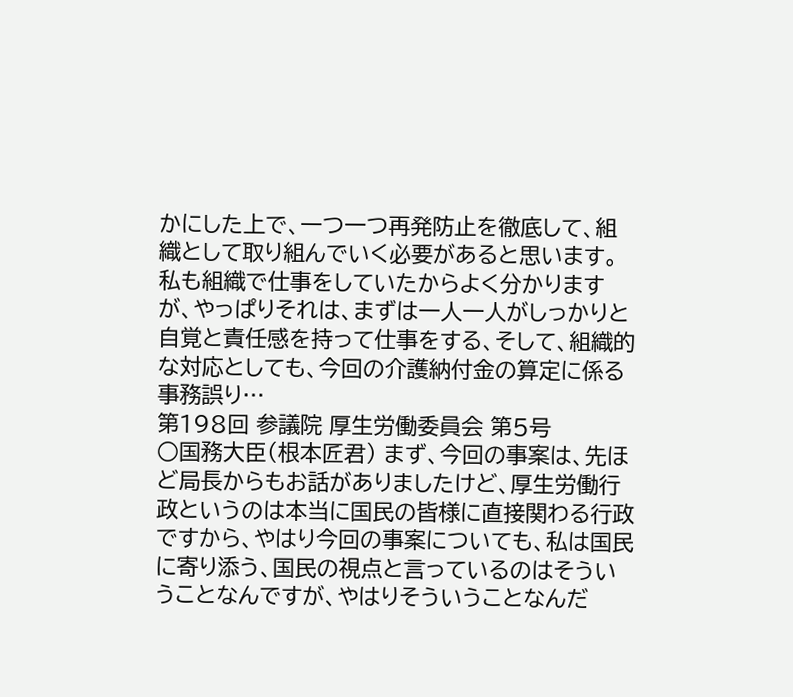かにした上で、一つ一つ再発防止を徹底して、組織として取り組んでいく必要があると思います。私も組織で仕事をしていたからよく分かりますが、やっぱりそれは、まずは一人一人がしっかりと自覚と責任感を持って仕事をする、そして、組織的な対応としても、今回の介護納付金の算定に係る事務誤り…
第198回 参議院 厚生労働委員会 第5号
○国務大臣(根本匠君) まず、今回の事案は、先ほど局長からもお話がありましたけど、厚生労働行政というのは本当に国民の皆様に直接関わる行政ですから、やはり今回の事案についても、私は国民に寄り添う、国民の視点と言っているのはそういうことなんですが、やはりそういうことなんだ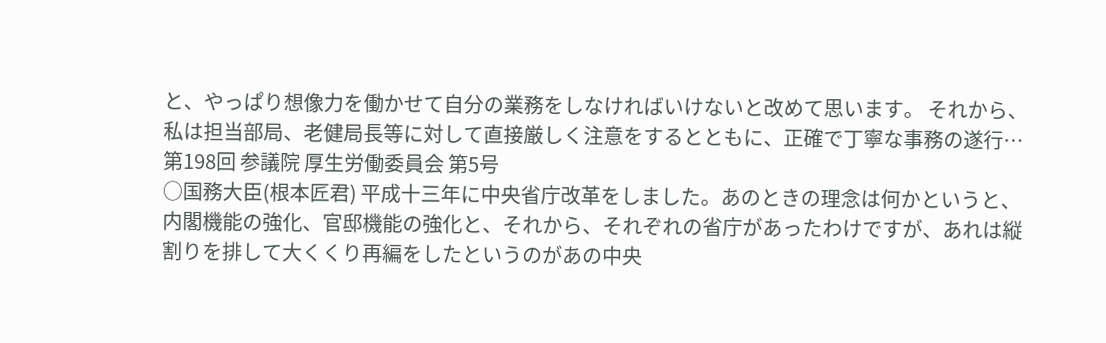と、やっぱり想像力を働かせて自分の業務をしなければいけないと改めて思います。 それから、私は担当部局、老健局長等に対して直接厳しく注意をするとともに、正確で丁寧な事務の遂行…
第198回 参議院 厚生労働委員会 第5号
○国務大臣(根本匠君) 平成十三年に中央省庁改革をしました。あのときの理念は何かというと、内閣機能の強化、官邸機能の強化と、それから、それぞれの省庁があったわけですが、あれは縦割りを排して大くくり再編をしたというのがあの中央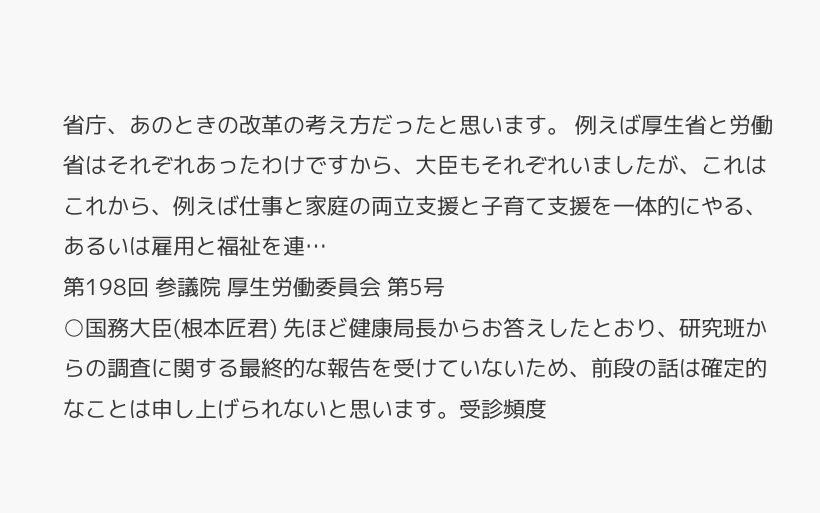省庁、あのときの改革の考え方だったと思います。 例えば厚生省と労働省はそれぞれあったわけですから、大臣もそれぞれいましたが、これはこれから、例えば仕事と家庭の両立支援と子育て支援を一体的にやる、あるいは雇用と福祉を連…
第198回 参議院 厚生労働委員会 第5号
○国務大臣(根本匠君) 先ほど健康局長からお答えしたとおり、研究班からの調査に関する最終的な報告を受けていないため、前段の話は確定的なことは申し上げられないと思います。受診頻度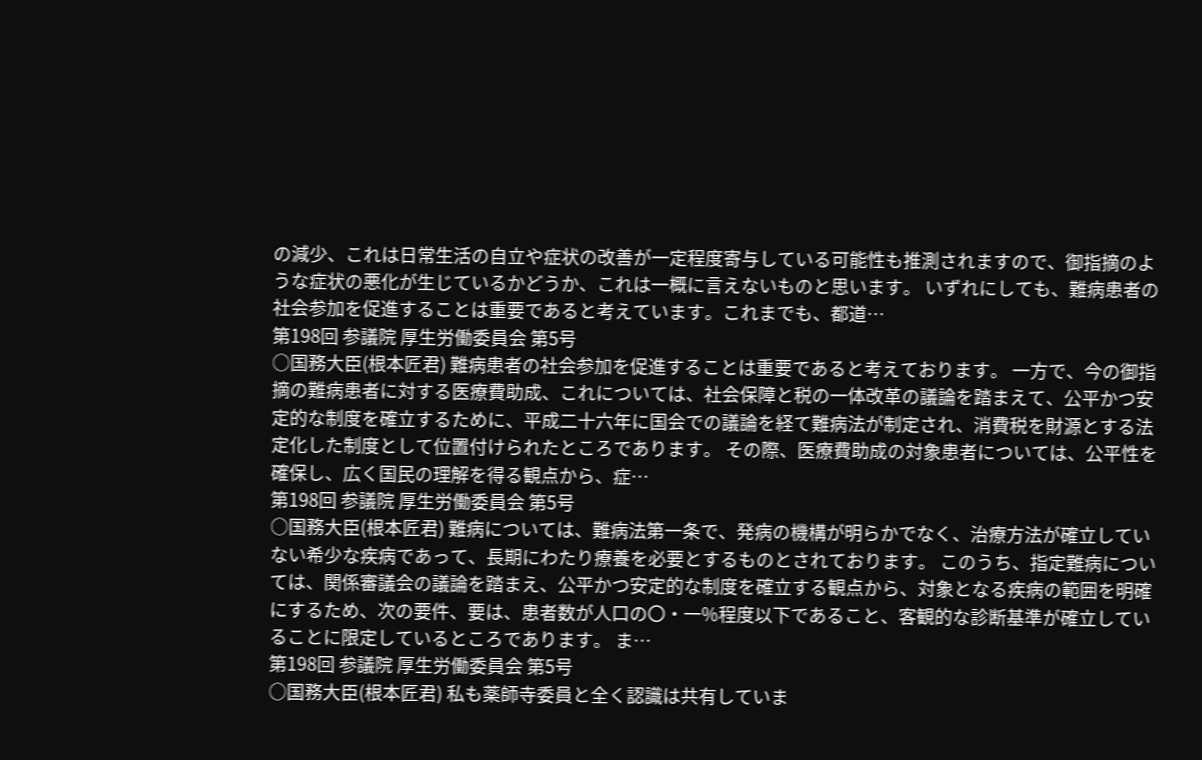の減少、これは日常生活の自立や症状の改善が一定程度寄与している可能性も推測されますので、御指摘のような症状の悪化が生じているかどうか、これは一概に言えないものと思います。 いずれにしても、難病患者の社会参加を促進することは重要であると考えています。これまでも、都道…
第198回 参議院 厚生労働委員会 第5号
○国務大臣(根本匠君) 難病患者の社会参加を促進することは重要であると考えております。 一方で、今の御指摘の難病患者に対する医療費助成、これについては、社会保障と税の一体改革の議論を踏まえて、公平かつ安定的な制度を確立するために、平成二十六年に国会での議論を経て難病法が制定され、消費税を財源とする法定化した制度として位置付けられたところであります。 その際、医療費助成の対象患者については、公平性を確保し、広く国民の理解を得る観点から、症…
第198回 参議院 厚生労働委員会 第5号
○国務大臣(根本匠君) 難病については、難病法第一条で、発病の機構が明らかでなく、治療方法が確立していない希少な疾病であって、長期にわたり療養を必要とするものとされております。 このうち、指定難病については、関係審議会の議論を踏まえ、公平かつ安定的な制度を確立する観点から、対象となる疾病の範囲を明確にするため、次の要件、要は、患者数が人口の〇・一%程度以下であること、客観的な診断基準が確立していることに限定しているところであります。 ま…
第198回 参議院 厚生労働委員会 第5号
○国務大臣(根本匠君) 私も薬師寺委員と全く認識は共有していま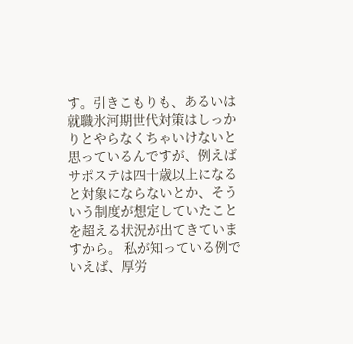す。引きこもりも、あるいは就職氷河期世代対策はしっかりとやらなくちゃいけないと思っているんですが、例えばサポステは四十歳以上になると対象にならないとか、そういう制度が想定していたことを超える状況が出てきていますから。 私が知っている例でいえば、厚労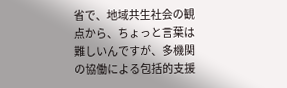省で、地域共生社会の観点から、ちょっと言葉は難しいんですが、多機関の協働による包括的支援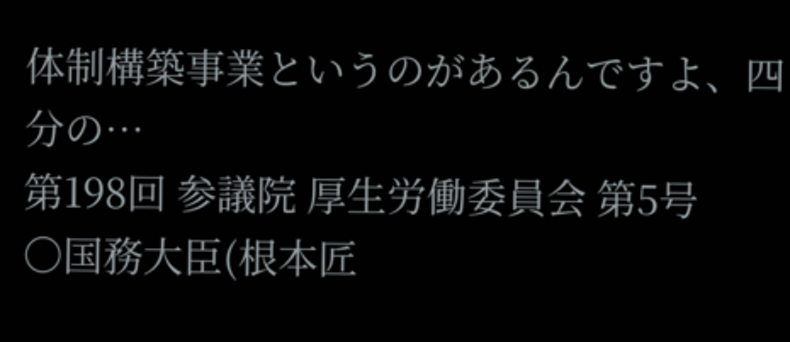体制構築事業というのがあるんですよ、四分の…
第198回 参議院 厚生労働委員会 第5号
○国務大臣(根本匠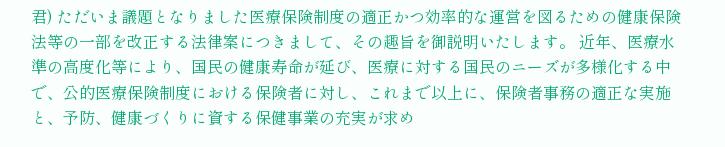君) ただいま議題となりました医療保険制度の適正かつ効率的な運営を図るための健康保険法等の一部を改正する法律案につきまして、その趣旨を御説明いたします。 近年、医療水準の高度化等により、国民の健康寿命が延び、医療に対する国民のニーズが多様化する中で、公的医療保険制度における保険者に対し、これまで以上に、保険者事務の適正な実施と、予防、健康づくりに資する保健事業の充実が求め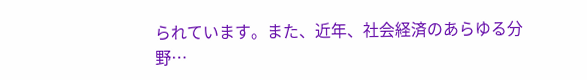られています。また、近年、社会経済のあらゆる分野…